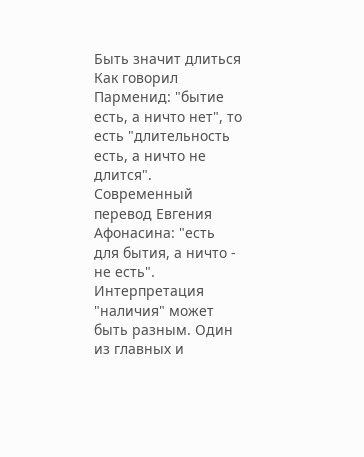Быть значит длиться
Как говорил Парменид: "бытие есть, а ничто нет", то есть "длительность есть, а ничто не длится". Современный перевод Евгения Афонасина: "есть для бытия, а ничто - не есть". Интерпретация "наличия" может быть разным. Один из главных и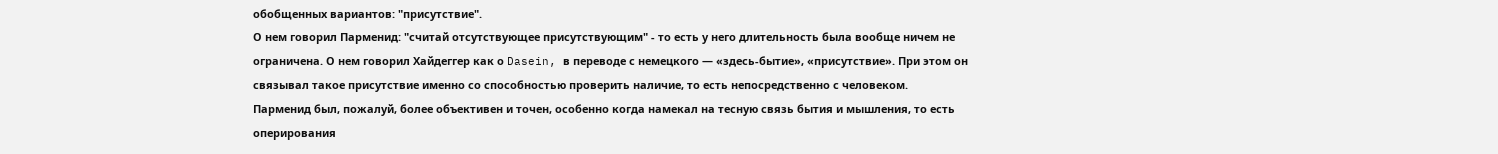обобщенных вариантов: "присутствие".
О нем говорил Парменид: "считай отсутствующее присутствующим" - то есть у него длительность была вообще ничем не ограничена. О нем говорил Хайдеггер как о Dasein, в переводе с немецкого — «здесь-бытие», «присутствие». При этом он связывал такое присутствие именно со способностью проверить наличие, то есть непосредственно с человеком.
Парменид был, пожалуй, более объективен и точен, особенно когда намекал на тесную связь бытия и мышления, то есть оперирования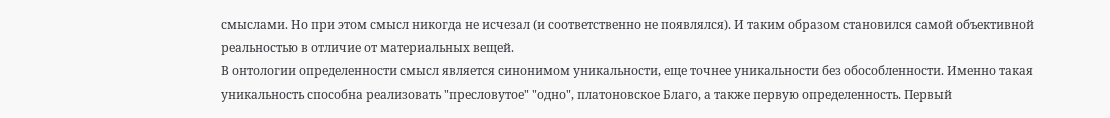смыслами. Но при этом смысл никогда не исчезал (и соответственно не появлялся). И таким образом становился самой объективной реальностью в отличие от материальных вещей.
В онтологии определенности смысл является синонимом уникальности, еще точнее уникальности без обособленности. Именно такая уникальность способна реализовать "пресловутое" "одно", платоновское Благо, а также первую определенность. Первый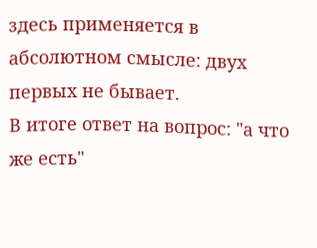здесь применяется в абсолютном смысле: двух первых не бывает.
В итоге ответ на вопрос: "а что же есть"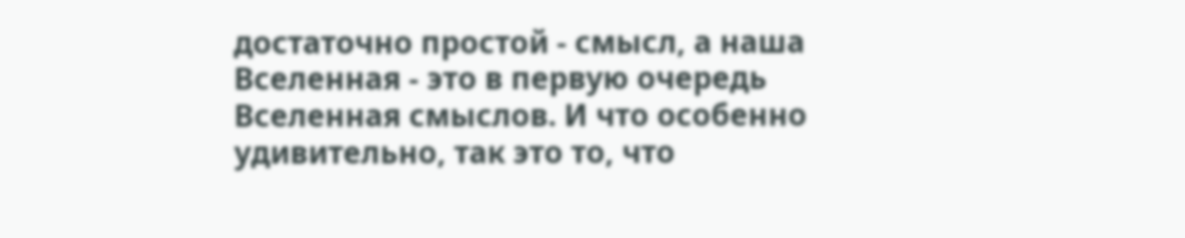достаточно простой - смысл, а наша Вселенная - это в первую очередь Вселенная смыслов. И что особенно удивительно, так это то, что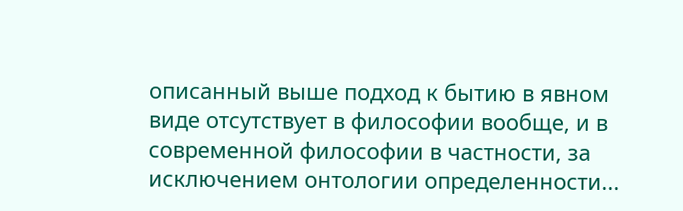описанный выше подход к бытию в явном виде отсутствует в философии вообще, и в современной философии в частности, за исключением онтологии определенности...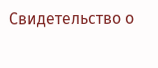Свидетельство о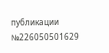публикации №226050501629